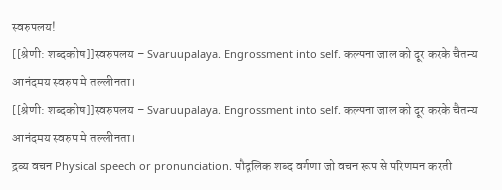स्वरुपलय!
[[श्रेणी: शब्दकोष]]स्वरुपलय – Svaruupalaya. Engrossment into self. कल्पना जाल को दूर करके चैतन्य आनंदमय स्वरुप मे तल्लीनता।
[[श्रेणी: शब्दकोष]]स्वरुपलय – Svaruupalaya. Engrossment into self. कल्पना जाल को दूर करके चैतन्य आनंदमय स्वरुप मे तल्लीनता।
द्रव्य वचन Physical speech or pronunciation. पौद्गलिक शब्द वर्गणा जो वचन रूप से परिणमन करती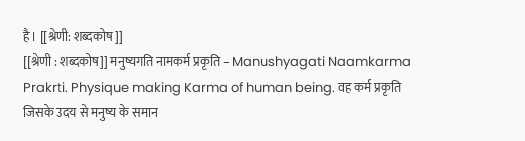है। [[श्रेणी: शब्दकोष ]]
[[श्रेणी : शब्दकोष]] मनुष्यगति नामकर्म प्रकृति – Manushyagati Naamkarma Prakrti. Physique making Karma of human being. वह कर्म प्रकृति जिसके उदय से मनुष्य के समान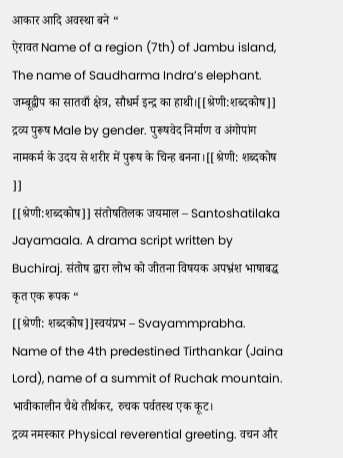आकार आदि अवस्था बने “
ऐरावत Name of a region (7th) of Jambu island, The name of Saudharma Indra’s elephant. जम्बूद्वीप का सातवाँ क्षेत्र, सौधर्म इन्द्र का हाथी।[[श्रेणी:शब्दकोष]]
द्रव्य पुरूष Male by gender. पुरूषवेद निर्माण व अंगोपांग नामकर्म के उदय से शरीर में पुरूष के चिन्ह बनना।[[श्रेणी: शब्दकोष ]]
[[श्रेणी:शब्दकोष]] संतोषतिलक जयमाल – Santoshatilaka Jayamaala. A drama script written by Buchiraj. संतोष द्वारा लोभ को जीतना विषयक अपभ्रंश भाषाबद्ध कृत एक रूपक “
[[श्रेणी: शब्दकोष]]स्वयंप्रभ – Svayammprabha. Name of the 4th predestined Tirthankar (Jaina Lord), name of a summit of Ruchak mountain. भावीकालीन चैथे तीर्थकर, रुचक पर्वतस्थ एक कूट।
द्रव्य नमस्कार Physical reverential greeting. वचन और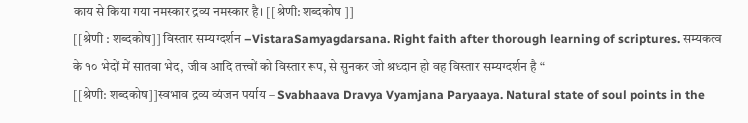काय से किया गया नमस्कार द्रव्य नमस्कार है। [[श्रेणी: शब्दकोष ]]
[[श्रेणी : शब्दकोष]] विस्तार सम्यग्दर्शन –VistaraSamyagdarsana. Right faith after thorough learning of scriptures. सम्यकत्व के १० भेदों में सातवा भेद, जीव आदि तत्त्वों को विस्तार रूप, से सुनकर जो श्रध्दान हो वह विस्तार सम्यग्दर्शन है “
[[श्रेणी: शब्दकोष]]स्वभाव द्रव्य व्यंजन पर्याय – Svabhaava Dravya Vyamjana Paryaaya. Natural state of soul points in the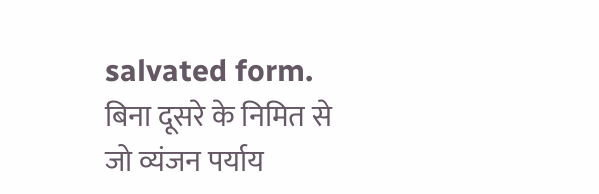salvated form. बिना दूसरे के निमित से जो व्यंजन पर्याय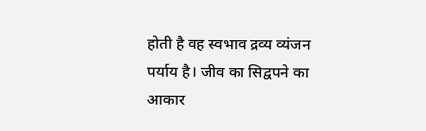होती है वह स्वभाव द्रव्य व्यंजन पर्याय है। जीव का सिद्वपने का आकार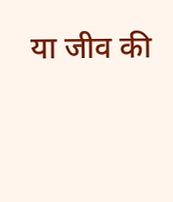या जीव की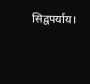सिद्वपर्याय।